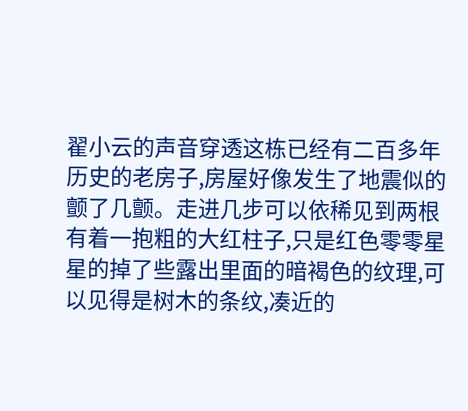翟小云的声音穿透这栋已经有二百多年历史的老房子,房屋好像发生了地震似的颤了几颤。走进几步可以依稀见到两根有着一抱粗的大红柱子,只是红色零零星星的掉了些露出里面的暗褐色的纹理,可以见得是树木的条纹,凑近的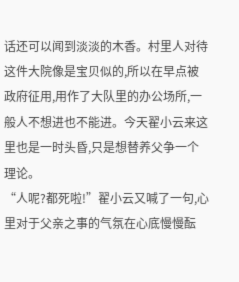话还可以闻到淡淡的木香。村里人对待这件大院像是宝贝似的,所以在早点被政府征用,用作了大队里的办公场所,一般人不想进也不能进。今天翟小云来这里也是一时头昏,只是想替养父争一个理论。
“人呢?都死啦!”翟小云又喊了一句,心里对于父亲之事的气氛在心底慢慢酝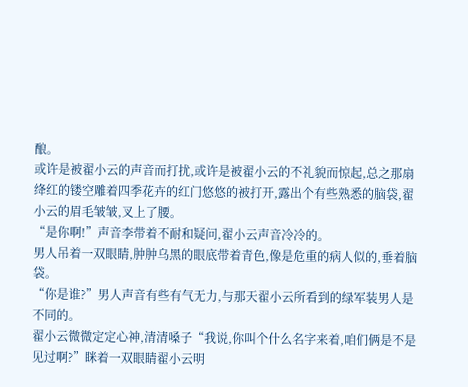酿。
或许是被翟小云的声音而打扰,或许是被翟小云的不礼貌而惊起,总之那扇绛红的镂空雕着四季花卉的红门悠悠的被打开,露出个有些熟悉的脑袋,翟小云的眉毛皱皱,叉上了腰。
“是你啊!”声音李带着不耐和疑问,翟小云声音冷冷的。
男人吊着一双眼睛,肿肿乌黑的眼底带着青色,像是危重的病人似的,垂着脑袋。
“你是谁?”男人声音有些有气无力,与那天翟小云所看到的绿军装男人是不同的。
翟小云微微定定心神,清清嗓子“我说,你叫个什么名字来着,咱们俩是不是见过啊?”眯着一双眼睛翟小云明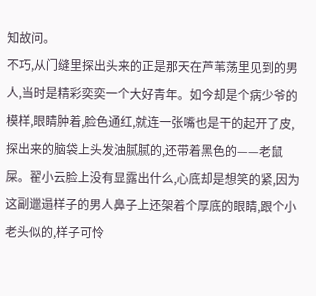知故问。
不巧,从门缝里探出头来的正是那天在芦苇荡里见到的男人,当时是精彩奕奕一个大好青年。如今却是个病少爷的模样,眼睛肿着,脸色通红,就连一张嘴也是干的起开了皮,探出来的脑袋上头发油腻腻的,还带着黑色的——老鼠屎。翟小云脸上没有显露出什么,心底却是想笑的紧,因为这副邋遢样子的男人鼻子上还架着个厚底的眼睛,跟个小老头似的,样子可怜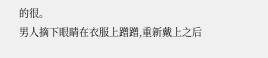的很。
男人摘下眼睛在衣服上蹭蹭,重新戴上之后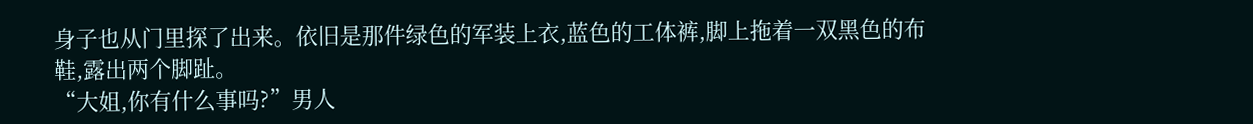身子也从门里探了出来。依旧是那件绿色的军装上衣,蓝色的工体裤,脚上拖着一双黑色的布鞋,露出两个脚趾。
“大姐,你有什么事吗?”男人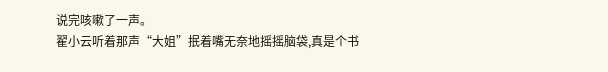说完咳嗽了一声。
翟小云听着那声“大姐”抿着嘴无奈地摇摇脑袋,真是个书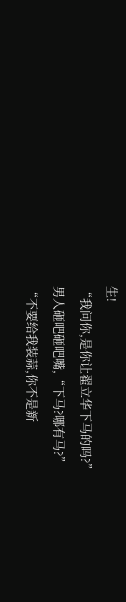生!
“我问你,是你让翟立华下马的吗?”
男人砸吧砸吧嘴,“下马?哪有马?”
“不要给我装蒜,你不是新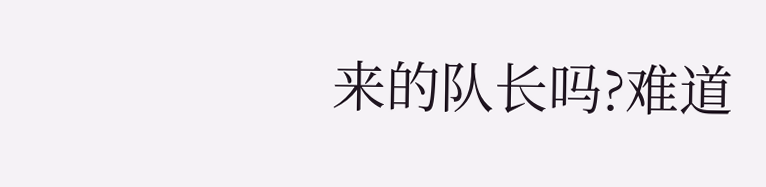来的队长吗?难道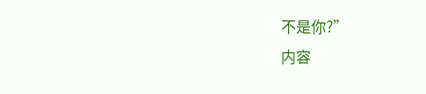不是你?”
内容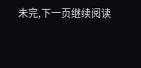未完,下一页继续阅读